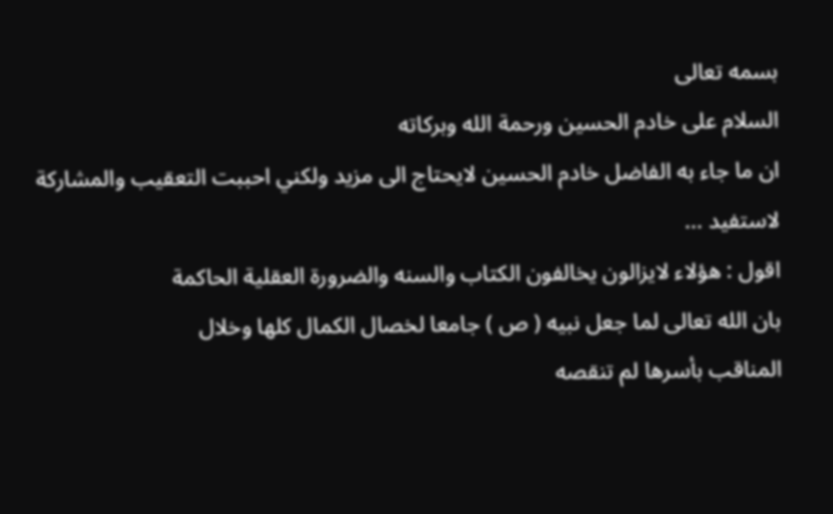بسمه تعالى
السلام على خادم الحسين ورحمة الله وبركاته
ان ما جاء به الفاضل خادم الحسين لايحتاج الى مزيد ولكني احببت التعقيب والمشاركة لاستفيد ...
اقول : هؤلاء لايزالون يخالفون الكتاب والسنه والضرورة العقلية الحاكمة
بان الله تعالى لما جعل نبيه ( ص ) جامعا لخصال الكمال كلها وخلال
المناقب بأسرها لم تنقصه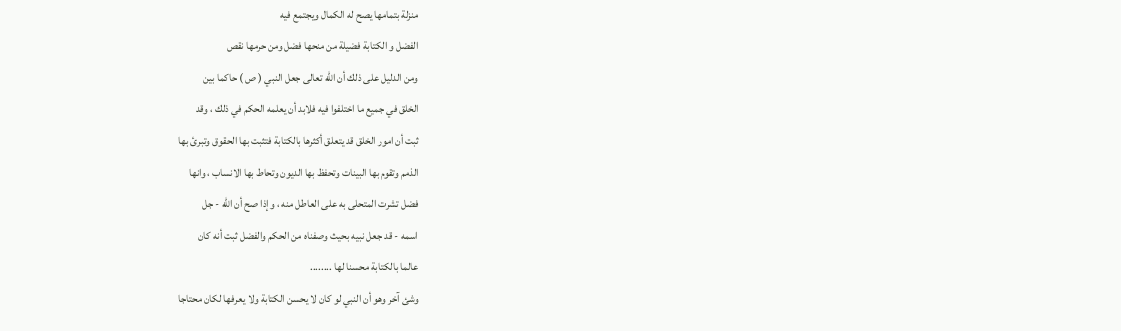منزلة بتمامها يصح له الكمال ويجتمع فيه
الفضل و الكتابة فضيلة من منحها فضل ومن حرمها نقص
ومن الدليل على ذلك أن الله تعالى جعل النبي ( ص ) حاكما بين
الخلق في جميع ما اختلفوا فيه فلابد أن يعلمه الحكم في ذلك ، وقد
ثبت أن امور الخلق قد يتعلق أكثرها بالكتابة فتثبت بها الحقوق وتبرئ بها
الذمم وتقوم بها البينات وتحفظ بها الديون وتحاط بها الانساب ، وانها
فضل تشرت المتحلى به على العاطل منه ، وإذا صح أن الله - جل
اسمه - قد جعل نبيه بحيث وصفناه من الحكم والفضل ثبت أنه كان
عالما بالكتابة محسنا لها ........
وشئ آخر وهو أن النبي لو كان لا يحسن الكتابة ولا يعرفها لكان محتاجا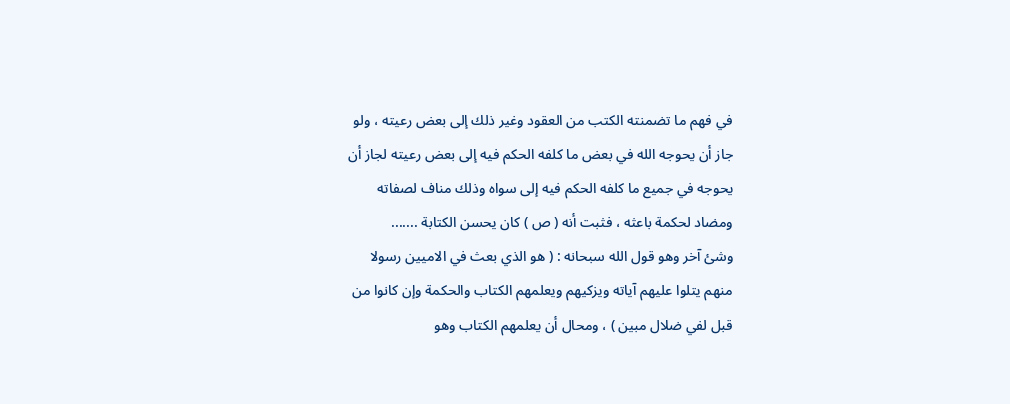في فهم ما تضمنته الكتب من العقود وغير ذلك إلى بعض رعيته ، ولو
جاز أن يحوجه الله في بعض ما كلفه الحكم فيه إلى بعض رعيته لجاز أن
يحوجه في جميع ما كلفه الحكم فيه إلى سواه وذلك مناف لصفاته
ومضاد لحكمة باعثه ، فثبت أنه ( ص ) كان يحسن الكتابة .......
وشئ آخر وهو قول الله سبحانه : ( هو الذي بعث في الاميين رسولا
منهم يتلوا عليهم آياته ويزكيهم ويعلمهم الكتاب والحكمة وإن كانوا من
قبل لفي ضلال مبين ) ، ومحال أن يعلمهم الكتاب وهو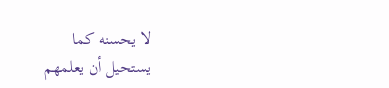لا يحسنه كما
يستحيل أن يعلمهم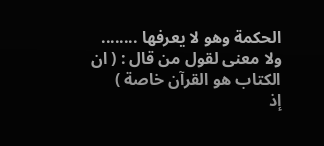الحكمة وهو لا يعرفها ........
ولا معنى لقول من قال : ( ان الكتاب هو القرآن خاصة )
إذ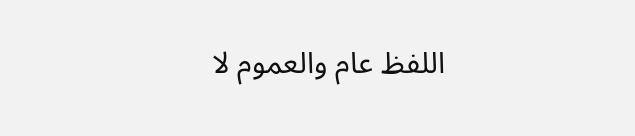اللفظ عام والعموم لا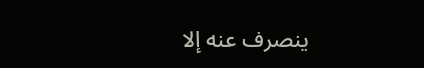ينصرف عنه إلا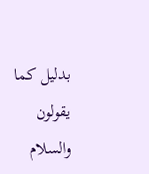بدليل كما يقولون
والسلام